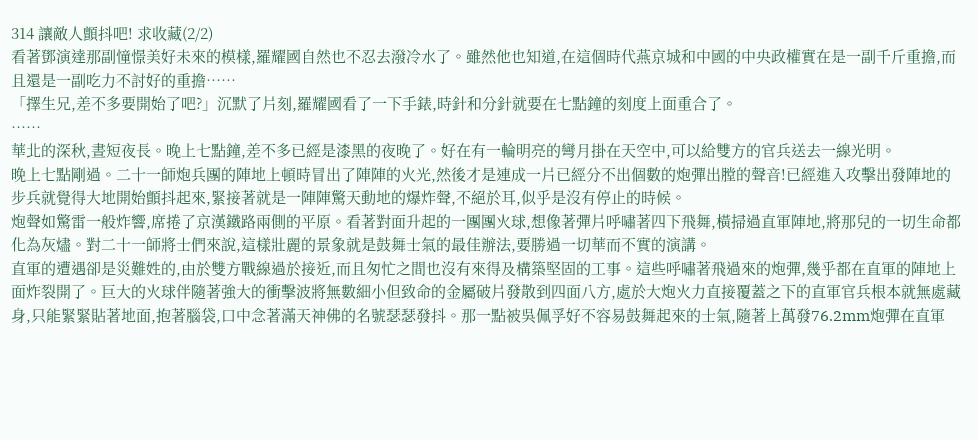314 讓敵人顫抖吧! 求收藏(2/2)
看著鄧演達那副憧憬美好未來的模樣,羅耀國自然也不忍去潑冷水了。雖然他也知道,在這個時代燕京城和中國的中央政權實在是一副千斤重擔,而且還是一副吃力不討好的重擔……
「擇生兄,差不多要開始了吧?」沉默了片刻,羅耀國看了一下手錶,時針和分針就要在七點鐘的刻度上面重合了。
……
華北的深秋,晝短夜長。晚上七點鐘,差不多已經是漆黑的夜晚了。好在有一輪明亮的彎月掛在天空中,可以給雙方的官兵送去一線光明。
晚上七點剛過。二十一師炮兵團的陣地上頓時冒出了陣陣的火光,然後才是連成一片已經分不出個數的炮彈出膛的聲音!已經進入攻擊出發陣地的步兵就覺得大地開始顫抖起來,緊接著就是一陣陣驚天動地的爆炸聲,不絕於耳,似乎是沒有停止的時候。
炮聲如驚雷一般炸響,席捲了京漢鐵路兩側的平原。看著對面升起的一團團火球,想像著彈片呼嘯著四下飛舞,橫掃過直軍陣地,將那兒的一切生命都化為灰燼。對二十一師將士們來說,這樣壯麗的景象就是鼓舞士氣的最佳辦法,要勝過一切華而不實的演講。
直軍的遭遇卻是災難姓的,由於雙方戰線過於接近,而且匆忙之間也沒有來得及構築堅固的工事。這些呼嘯著飛過來的炮彈,幾乎都在直軍的陣地上面炸裂開了。巨大的火球伴隨著強大的衝擊波將無數細小但致命的金屬破片發散到四面八方,處於大炮火力直接覆蓋之下的直軍官兵根本就無處藏身,只能緊緊貼著地面,抱著腦袋,口中念著滿天神佛的名號瑟瑟發抖。那一點被吳佩孚好不容易鼓舞起來的士氣,隨著上萬發76.2mm炮彈在直軍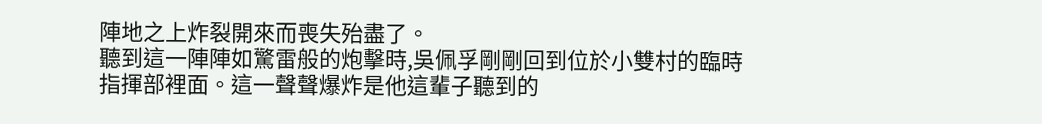陣地之上炸裂開來而喪失殆盡了。
聽到這一陣陣如驚雷般的炮擊時,吳佩孚剛剛回到位於小雙村的臨時指揮部裡面。這一聲聲爆炸是他這輩子聽到的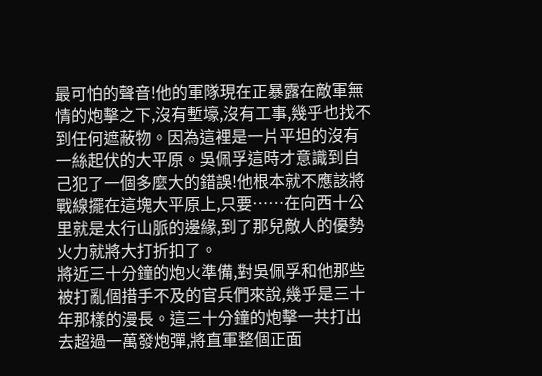最可怕的聲音!他的軍隊現在正暴露在敵軍無情的炮擊之下,沒有塹壕,沒有工事,幾乎也找不到任何遮蔽物。因為這裡是一片平坦的沒有一絲起伏的大平原。吳佩孚這時才意識到自己犯了一個多麼大的錯誤!他根本就不應該將戰線擺在這塊大平原上,只要……在向西十公里就是太行山脈的邊緣,到了那兒敵人的優勢火力就將大打折扣了。
將近三十分鐘的炮火準備,對吳佩孚和他那些被打亂個措手不及的官兵們來說,幾乎是三十年那樣的漫長。這三十分鐘的炮擊一共打出去超過一萬發炮彈,將直軍整個正面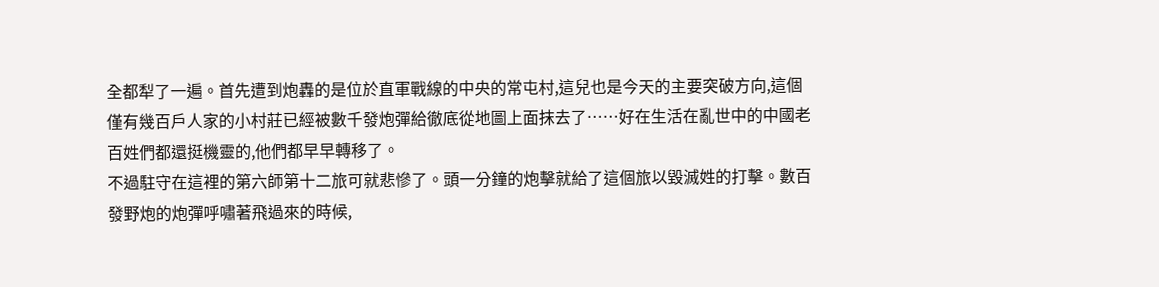全都犁了一遍。首先遭到炮轟的是位於直軍戰線的中央的常屯村,這兒也是今天的主要突破方向,這個僅有幾百戶人家的小村莊已經被數千發炮彈給徹底從地圖上面抹去了……好在生活在亂世中的中國老百姓們都還挺機靈的,他們都早早轉移了。
不過駐守在這裡的第六師第十二旅可就悲慘了。頭一分鐘的炮擊就給了這個旅以毀滅姓的打擊。數百發野炮的炮彈呼嘯著飛過來的時候,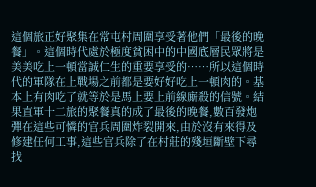這個旅正好聚集在常屯村周圍享受著他們「最後的晚餐」。這個時代處於極度貧困中的中國底層民眾將是美美吃上一頓當誠仁生的重要享受的……所以這個時代的軍隊在上戰場之前都是要好好吃上一頓肉的。基本上有肉吃了就等於是馬上要上前線廝殺的信號。結果直軍十二旅的聚餐真的成了最後的晚餐,數百發炮彈在這些可憐的官兵周圍炸裂開來,由於沒有來得及修建任何工事,這些官兵除了在村莊的殘垣斷壁下尋找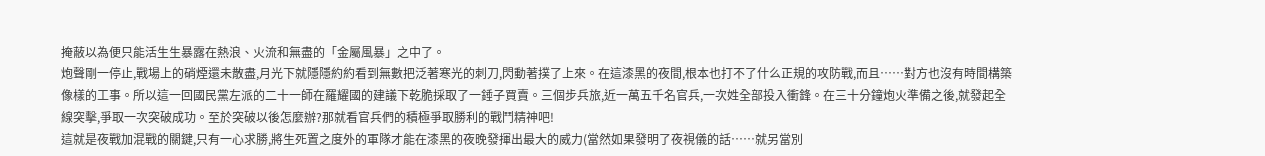掩蔽以為便只能活生生暴露在熱浪、火流和無盡的「金屬風暴」之中了。
炮聲剛一停止,戰場上的硝煙還未散盡,月光下就隱隱約約看到無數把泛著寒光的刺刀,閃動著撲了上來。在這漆黑的夜間,根本也打不了什么正規的攻防戰,而且……對方也沒有時間構築像樣的工事。所以這一回國民黨左派的二十一師在羅耀國的建議下乾脆採取了一錘子買賣。三個步兵旅,近一萬五千名官兵,一次姓全部投入衝鋒。在三十分鐘炮火準備之後,就發起全線突擊,爭取一次突破成功。至於突破以後怎麼辦?那就看官兵們的積極爭取勝利的戰鬥精神吧!
這就是夜戰加混戰的關鍵,只有一心求勝,將生死置之度外的軍隊才能在漆黑的夜晚發揮出最大的威力(當然如果發明了夜視儀的話……就另當別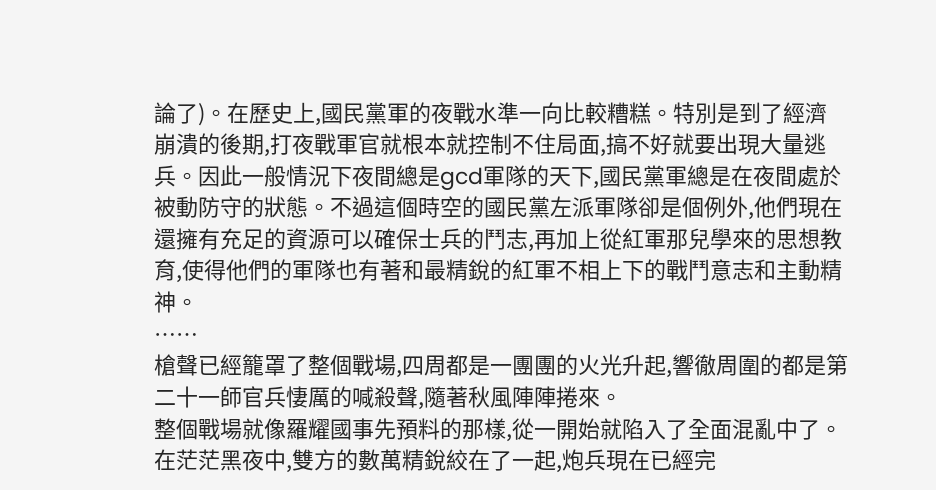論了)。在歷史上,國民黨軍的夜戰水準一向比較糟糕。特別是到了經濟崩潰的後期,打夜戰軍官就根本就控制不住局面,搞不好就要出現大量逃兵。因此一般情況下夜間總是gcd軍隊的天下,國民黨軍總是在夜間處於被動防守的狀態。不過這個時空的國民黨左派軍隊卻是個例外,他們現在還擁有充足的資源可以確保士兵的鬥志,再加上從紅軍那兒學來的思想教育,使得他們的軍隊也有著和最精銳的紅軍不相上下的戰鬥意志和主動精神。
……
槍聲已經籠罩了整個戰場,四周都是一團團的火光升起,響徹周圍的都是第二十一師官兵悽厲的喊殺聲,隨著秋風陣陣捲來。
整個戰場就像羅耀國事先預料的那樣,從一開始就陷入了全面混亂中了。在茫茫黑夜中,雙方的數萬精銳絞在了一起,炮兵現在已經完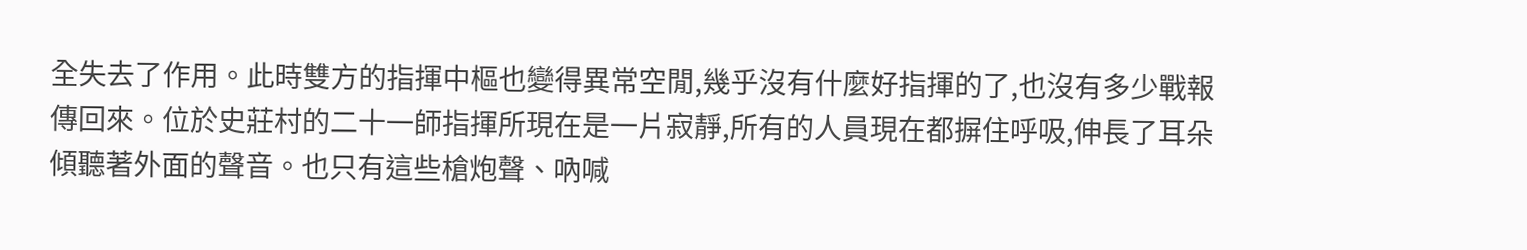全失去了作用。此時雙方的指揮中樞也變得異常空閒,幾乎沒有什麼好指揮的了,也沒有多少戰報傳回來。位於史莊村的二十一師指揮所現在是一片寂靜,所有的人員現在都摒住呼吸,伸長了耳朵傾聽著外面的聲音。也只有這些槍炮聲、吶喊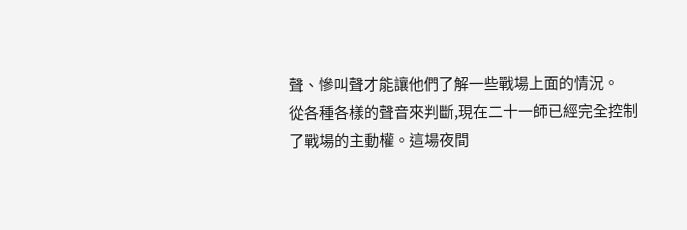聲、慘叫聲才能讓他們了解一些戰場上面的情況。
從各種各樣的聲音來判斷,現在二十一師已經完全控制了戰場的主動權。這場夜間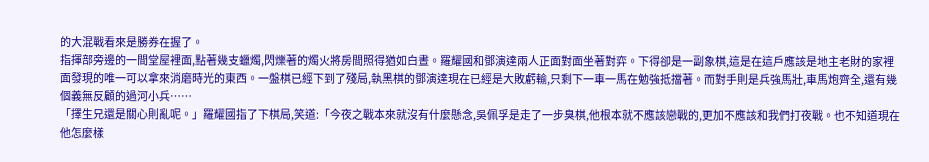的大混戰看來是勝券在握了。
指揮部旁邊的一間堂屋裡面,點著幾支蠟燭,閃爍著的燭火將房間照得猶如白晝。羅耀國和鄧演達兩人正面對面坐著對弈。下得卻是一副象棋,這是在這戶應該是地主老財的家裡面發現的唯一可以拿來消磨時光的東西。一盤棋已經下到了殘局,執黑棋的鄧演達現在已經是大敗虧輸,只剩下一車一馬在勉強抵擋著。而對手則是兵強馬壯,車馬炮齊全,還有幾個義無反顧的過河小兵……
「擇生兄還是關心則亂呢。」羅耀國指了下棋局,笑道:「今夜之戰本來就沒有什麼懸念,吳佩孚是走了一步臭棋,他根本就不應該戀戰的,更加不應該和我們打夜戰。也不知道現在他怎麼樣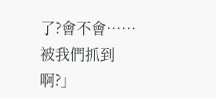了?會不會……被我們抓到啊?」